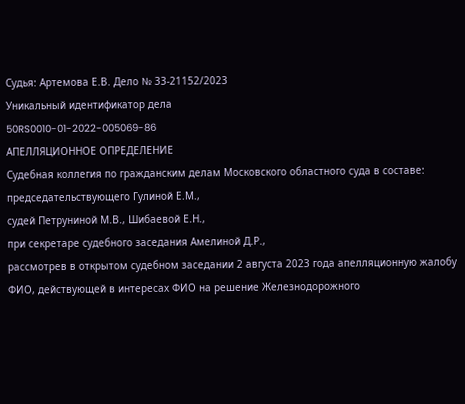Судья: Артемова Е.В. Дело № 33-21152/2023
Уникальный идентификатор дела
50RS0010-01-2022-005069-86
АПЕЛЛЯЦИОННОЕ ОПРЕДЕЛЕНИЕ
Судебная коллегия по гражданским делам Московского областного суда в составе: председательствующего Гулиной Е.М.,
судей Петруниной М.В., Шибаевой Е.Н.,
при секретаре судебного заседания Амелиной Д.Р.,
рассмотрев в открытом судебном заседании 2 августа 2023 года апелляционную жалобу ФИО, действующей в интересах ФИО на решение Железнодорожного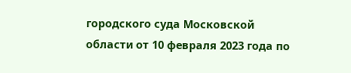городского суда Московской области от 10 февраля 2023 года по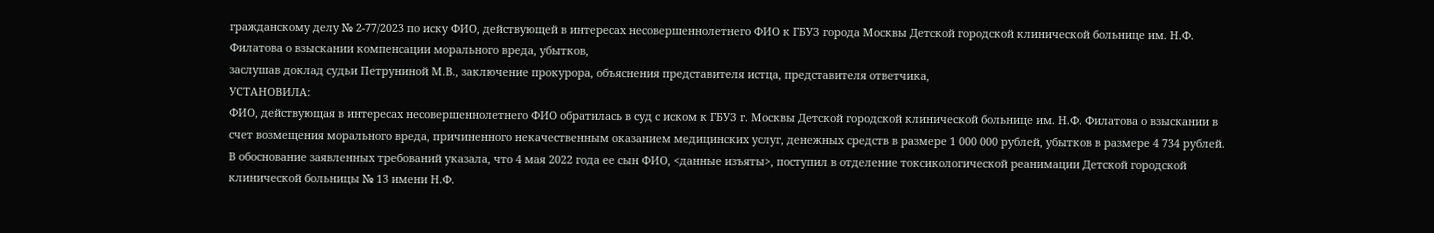гражданскому делу № 2-77/2023 по иску ФИО, действующей в интересах несовершеннолетнего ФИО к ГБУЗ города Москвы Детской городской клинической больнице им. Н.Ф. Филатова о взыскании компенсации морального вреда, убытков,
заслушав доклад судьи Петруниной М.В., заключение прокурора, объяснения представителя истца, представителя ответчика,
УСТАНОВИЛА:
ФИО, действующая в интересах несовершеннолетнего ФИО обратилась в суд с иском к ГБУЗ г. Москвы Детской городской клинической больнице им. Н.Ф. Филатова о взыскании в счет возмещения морального вреда, причиненного некачественным оказанием медицинских услуг, денежных средств в размере 1 000 000 рублей, убытков в размере 4 734 рублей.
В обоснование заявленных требований указала, что 4 мая 2022 года ее сын ФИО, <данные изъяты>, поступил в отделение токсикологической реанимации Детской городской клинической больницы № 13 имени Н.Ф.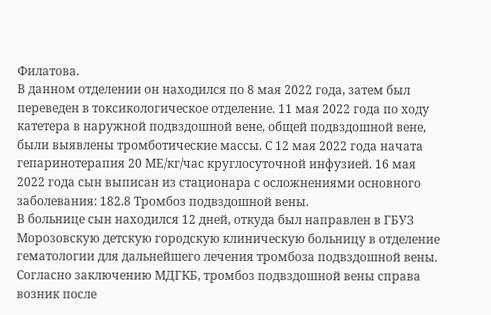Филатова.
В данном отделении он находился по 8 мая 2022 года, затем был переведен в токсикологическое отделение. 11 мая 2022 года по ходу катетера в наружной подвздошной вене, общей подвздошной вене, были выявлены тромботические массы. С 12 мая 2022 года начата гепаринотерапия 20 МЕ/кг/час круглосуточной инфузией. 16 мая 2022 года сын выписан из стационара с осложнениями основного заболевания: 182.8 Тромбоз подвздошной вены.
В больнице сын находился 12 дней, откуда был направлен в ГБУЗ Морозовскую детскую городскую клиническую больницу в отделение гематологии для дальнейшего лечения тромбоза подвздошной вены.
Согласно заключению МДГКБ, тромбоз подвздошной вены справа возник после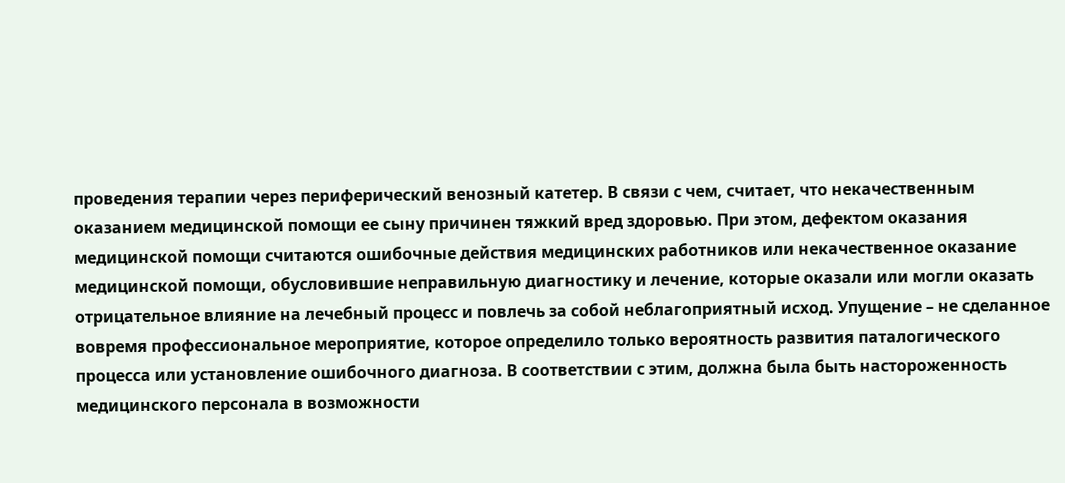проведения терапии через периферический венозный катетер. В связи с чем, считает, что некачественным оказанием медицинской помощи ее сыну причинен тяжкий вред здоровью. При этом, дефектом оказания медицинской помощи считаются ошибочные действия медицинских работников или некачественное оказание медицинской помощи, обусловившие неправильную диагностику и лечение, которые оказали или могли оказать отрицательное влияние на лечебный процесс и повлечь за собой неблагоприятный исход. Упущение – не сделанное вовремя профессиональное мероприятие, которое определило только вероятность развития паталогического процесса или установление ошибочного диагноза. В соответствии с этим, должна была быть настороженность медицинского персонала в возможности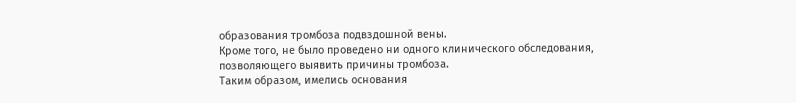образования тромбоза подвздошной вены.
Кроме того, не было проведено ни одного клинического обследования, позволяющего выявить причины тромбоза.
Таким образом, имелись основания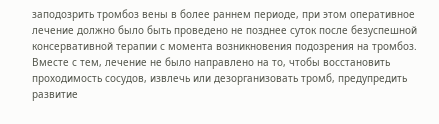заподозрить тромбоз вены в более раннем периоде, при этом оперативное лечение должно было быть проведено не позднее суток после безуспешной консервативной терапии с момента возникновения подозрения на тромбоз.
Вместе с тем, лечение не было направлено на то, чтобы восстановить проходимость сосудов, извлечь или дезорганизовать тромб, предупредить развитие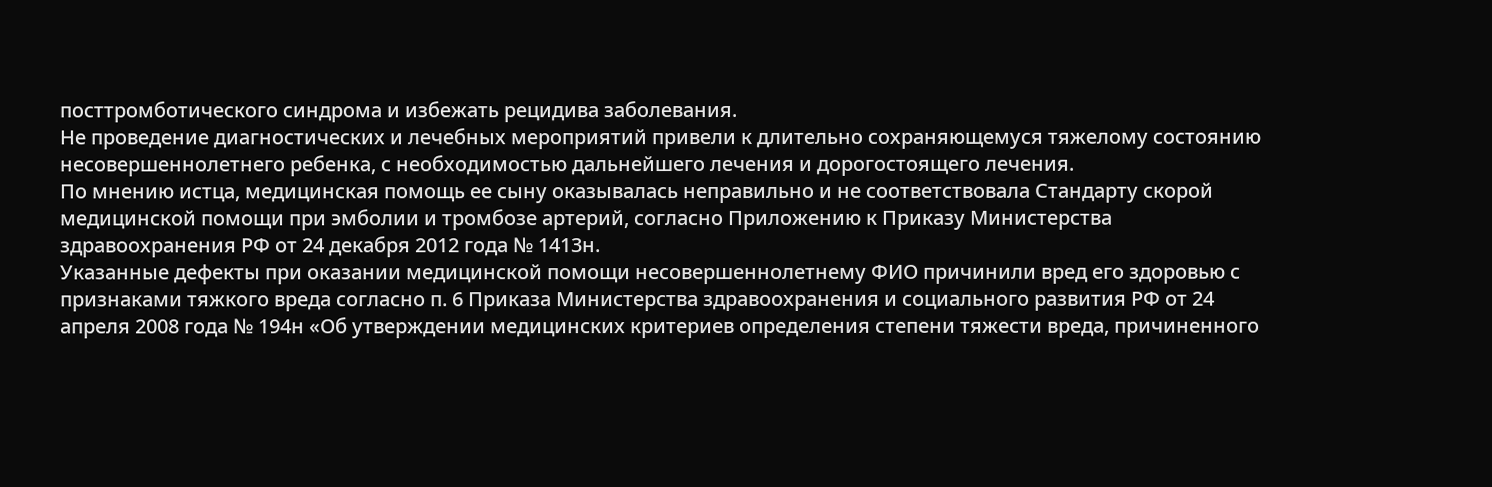посттромботического синдрома и избежать рецидива заболевания.
Не проведение диагностических и лечебных мероприятий привели к длительно сохраняющемуся тяжелому состоянию несовершеннолетнего ребенка, с необходимостью дальнейшего лечения и дорогостоящего лечения.
По мнению истца, медицинская помощь ее сыну оказывалась неправильно и не соответствовала Стандарту скорой медицинской помощи при эмболии и тромбозе артерий, согласно Приложению к Приказу Министерства здравоохранения РФ от 24 декабря 2012 года № 1413н.
Указанные дефекты при оказании медицинской помощи несовершеннолетнему ФИО причинили вред его здоровью с признаками тяжкого вреда согласно п. 6 Приказа Министерства здравоохранения и социального развития РФ от 24 апреля 2008 года № 194н «Об утверждении медицинских критериев определения степени тяжести вреда, причиненного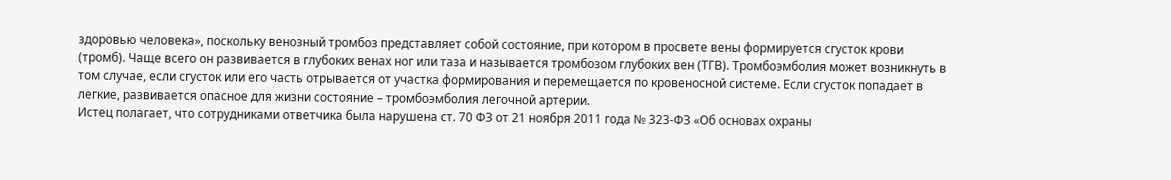здоровью человека», поскольку венозный тромбоз представляет собой состояние, при котором в просвете вены формируется сгусток крови (тромб). Чаще всего он развивается в глубоких венах ног или таза и называется тромбозом глубоких вен (ТГВ). Тромбоэмболия может возникнуть в том случае, если сгусток или его часть отрывается от участка формирования и перемещается по кровеносной системе. Если сгусток попадает в легкие, развивается опасное для жизни состояние – тромбоэмболия легочной артерии.
Истец полагает, что сотрудниками ответчика была нарушена ст. 70 ФЗ от 21 ноября 2011 года № 323-ФЗ «Об основах охраны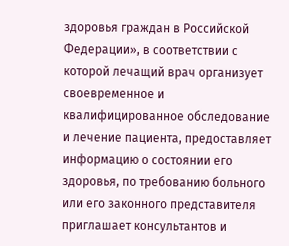здоровья граждан в Российской Федерации», в соответствии с которой лечащий врач организует своевременное и квалифицированное обследование и лечение пациента, предоставляет информацию о состоянии его здоровья, по требованию больного или его законного представителя приглашает консультантов и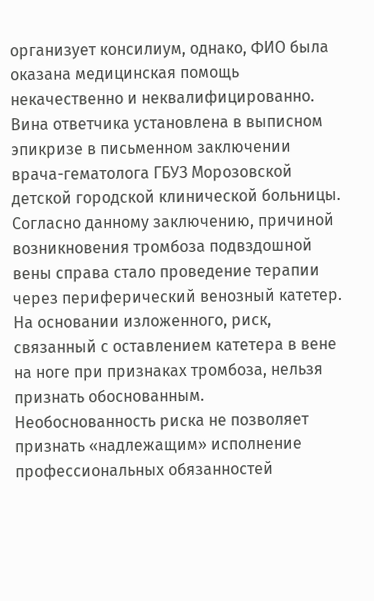организует консилиум, однако, ФИО была оказана медицинская помощь некачественно и неквалифицированно. Вина ответчика установлена в выписном эпикризе в письменном заключении врача-гематолога ГБУЗ Морозовской детской городской клинической больницы.
Согласно данному заключению, причиной возникновения тромбоза подвздошной вены справа стало проведение терапии через периферический венозный катетер. На основании изложенного, риск, связанный с оставлением катетера в вене на ноге при признаках тромбоза, нельзя признать обоснованным. Необоснованность риска не позволяет признать «надлежащим» исполнение профессиональных обязанностей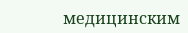медицинским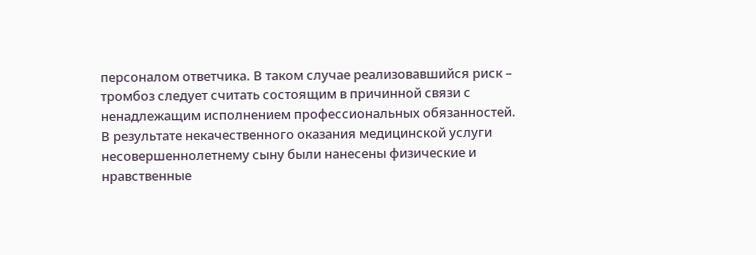персоналом ответчика. В таком случае реализовавшийся риск – тромбоз следует считать состоящим в причинной связи с ненадлежащим исполнением профессиональных обязанностей.
В результате некачественного оказания медицинской услуги несовершеннолетнему сыну были нанесены физические и нравственные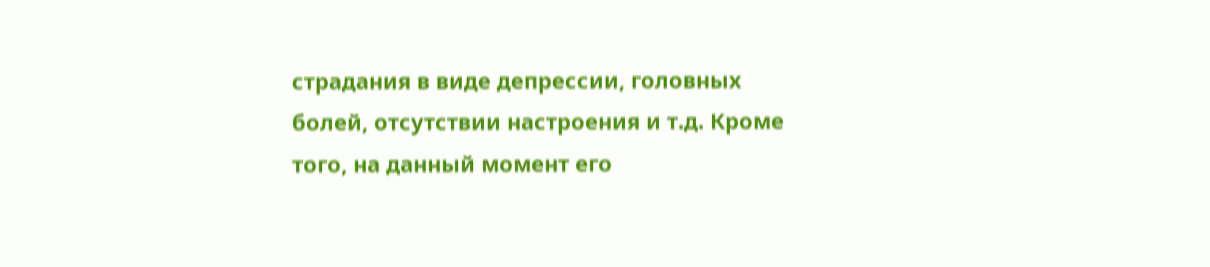страдания в виде депрессии, головных болей, отсутствии настроения и т.д. Кроме того, на данный момент его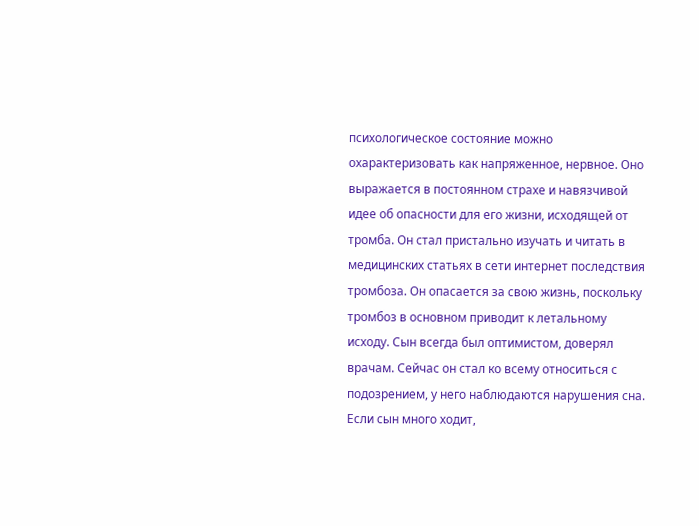психологическое состояние можно охарактеризовать как напряженное, нервное. Оно выражается в постоянном страхе и навязчивой идее об опасности для его жизни, исходящей от тромба. Он стал пристально изучать и читать в медицинских статьях в сети интернет последствия тромбоза. Он опасается за свою жизнь, поскольку тромбоз в основном приводит к летальному исходу. Сын всегда был оптимистом, доверял врачам. Сейчас он стал ко всему относиться с подозрением, у него наблюдаются нарушения сна. Если сын много ходит,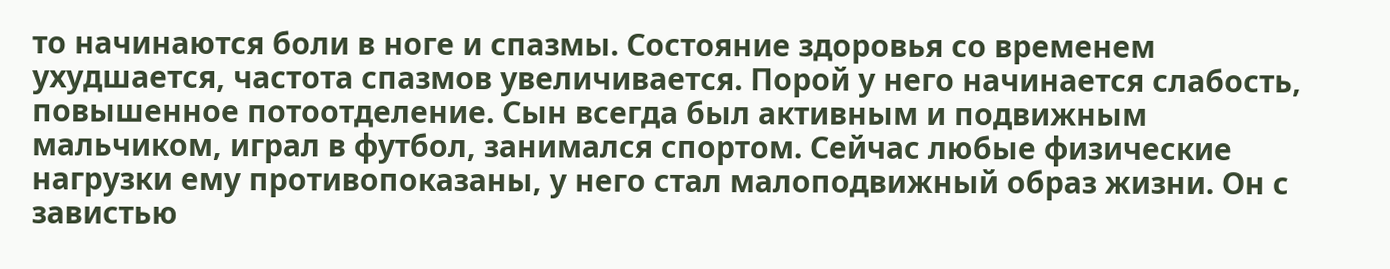то начинаются боли в ноге и спазмы. Состояние здоровья со временем ухудшается, частота спазмов увеличивается. Порой у него начинается слабость, повышенное потоотделение. Сын всегда был активным и подвижным мальчиком, играл в футбол, занимался спортом. Сейчас любые физические нагрузки ему противопоказаны, у него стал малоподвижный образ жизни. Он с завистью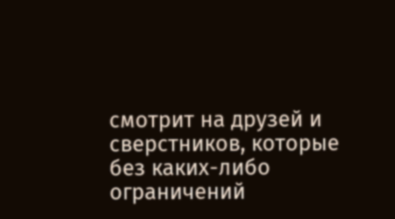смотрит на друзей и сверстников, которые без каких-либо ограничений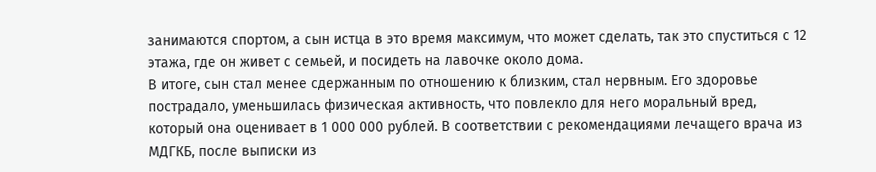занимаются спортом, а сын истца в это время максимум, что может сделать, так это спуститься с 12 этажа, где он живет с семьей, и посидеть на лавочке около дома.
В итоге, сын стал менее сдержанным по отношению к близким, стал нервным. Его здоровье пострадало, уменьшилась физическая активность, что повлекло для него моральный вред, который она оценивает в 1 000 000 рублей. В соответствии с рекомендациями лечащего врача из МДГКБ, после выписки из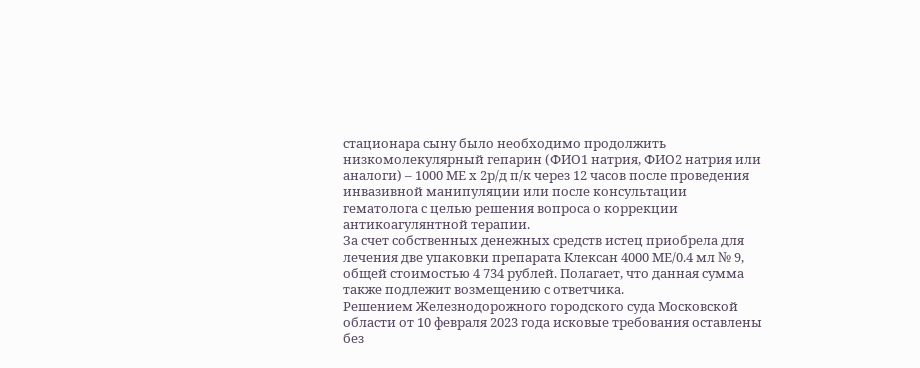стационара сыну было необходимо продолжить низкомолекулярный гепарин (ФИО1 натрия, ФИО2 натрия или аналоги) – 1000 МЕ х 2р/д п/к через 12 часов после проведения инвазивной манипуляции или после консультации гематолога с целью решения вопроса о коррекции антикоагулянтной терапии.
За счет собственных денежных средств истец приобрела для лечения две упаковки препарата Клексан 4000 МЕ/0.4 мл № 9, общей стоимостью 4 734 рублей. Полагает, что данная сумма также подлежит возмещению с ответчика.
Решением Железнодорожного городского суда Московской области от 10 февраля 2023 года исковые требования оставлены без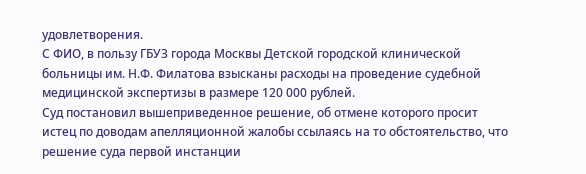удовлетворения.
С ФИО, в пользу ГБУЗ города Москвы Детской городской клинической больницы им. Н.Ф. Филатова взысканы расходы на проведение судебной медицинской экспертизы в размере 120 000 рублей.
Суд постановил вышеприведенное решение, об отмене которого просит истец по доводам апелляционной жалобы ссылаясь на то обстоятельство, что решение суда первой инстанции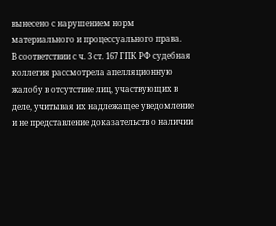вынесено с нарушением норм материального и процессуального права.
В соответствии с ч. 3 ст. 167 ГПК РФ судебная коллегия рассмотрела апелляционную жалобу в отсутствие лиц, участвующих в деле, учитывая их надлежащее уведомление и не представление доказательств о наличии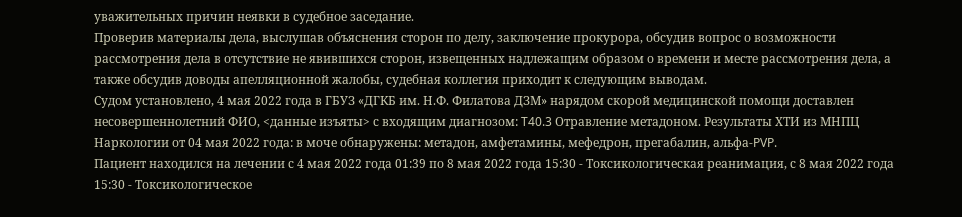уважительных причин неявки в судебное заседание.
Проверив материалы дела, выслушав объяснения сторон по делу, заключение прокурора, обсудив вопрос о возможности рассмотрения дела в отсутствие не явившихся сторон, извещенных надлежащим образом о времени и месте рассмотрения дела, а также обсудив доводы апелляционной жалобы, судебная коллегия приходит к следующим выводам.
Судом установлено, 4 мая 2022 года в ГБУЗ «ДГКБ им. Н.Ф. Филатова ДЗМ» нарядом скорой медицинской помощи доставлен несовершеннолетний ФИО, <данные изъяты> с входящим диагнозом: T40.3 Отравление метадоном. Результаты ХТИ из МНПЦ Наркологии от 04 мая 2022 года: в моче обнаружены: метадон, амфетамины, мефедрон, прегабалин, альфа-PVP.
Пациент находился на лечении с 4 мая 2022 года 01:39 по 8 мая 2022 года 15:30 - Токсикологическая реанимация, с 8 мая 2022 года 15:30 - Токсикологическое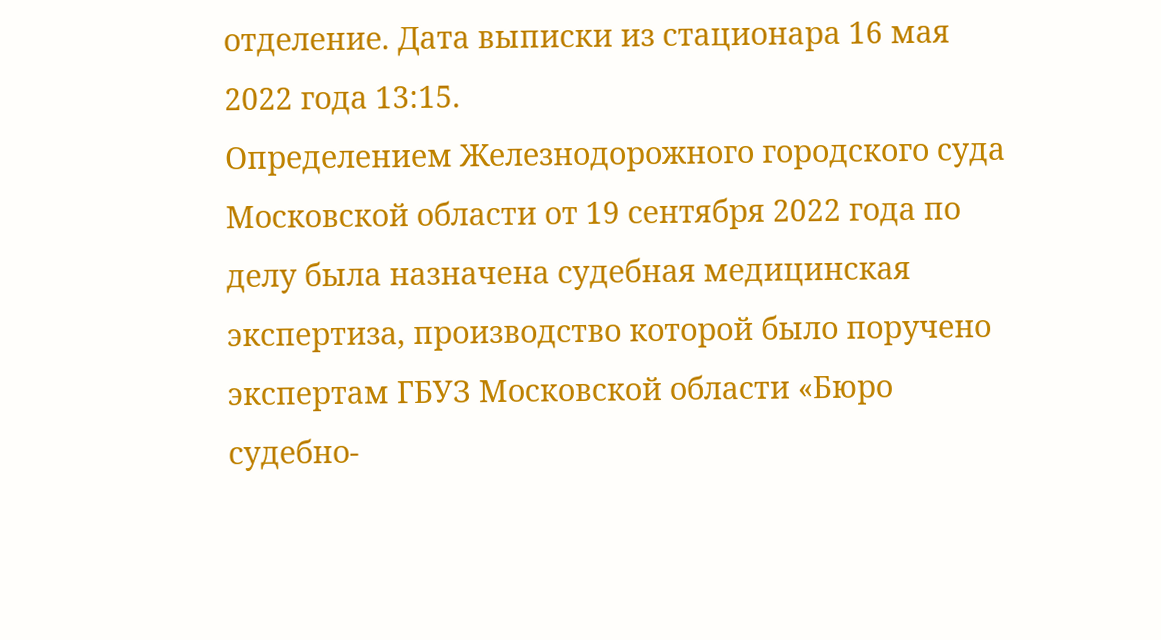отделение. Дата выписки из стационара 16 мая 2022 года 13:15.
Определением Железнодорожного городского суда Московской области от 19 сентября 2022 года по делу была назначена судебная медицинская экспертиза, производство которой было поручено экспертам ГБУЗ Московской области «Бюро судебно-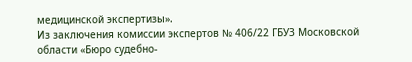медицинской экспертизы».
Из заключения комиссии экспертов № 406/22 ГБУЗ Московской области «Бюро судебно-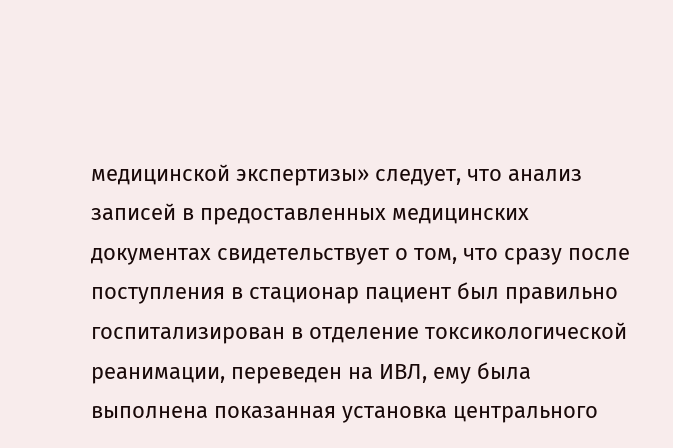медицинской экспертизы» следует, что анализ записей в предоставленных медицинских документах свидетельствует о том, что сразу после поступления в стационар пациент был правильно госпитализирован в отделение токсикологической реанимации, переведен на ИВЛ, ему была выполнена показанная установка центрального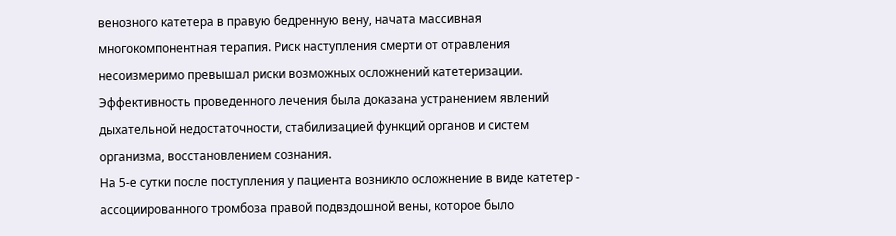венозного катетера в правую бедренную вену, начата массивная многокомпонентная терапия. Риск наступления смерти от отравления несоизмеримо превышал риски возможных осложнений катетеризации. Эффективность проведенного лечения была доказана устранением явлений дыхательной недостаточности, стабилизацией функций органов и систем организма, восстановлением сознания.
На 5-е сутки после поступления у пациента возникло осложнение в виде катетер - ассоциированного тромбоза правой подвздошной вены, которое было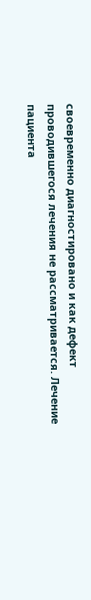своевременно диагностировано и как дефект проводившегося лечения не рассматривается. Лечение пациента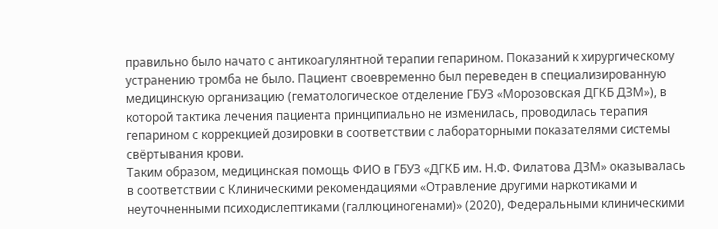правильно было начато с антикоагулянтной терапии гепарином. Показаний к хирургическому устранению тромба не было. Пациент своевременно был переведен в специализированную медицинскую организацию (гематологическое отделение ГБУЗ «Морозовская ДГКБ ДЗМ»), в которой тактика лечения пациента принципиально не изменилась, проводилась терапия гепарином с коррекцией дозировки в соответствии с лабораторными показателями системы свёртывания крови.
Таким образом, медицинская помощь ФИО в ГБУЗ «ДГКБ им. Н.Ф. Филатова ДЗМ» оказывалась в соответствии с Клиническими рекомендациями «Отравление другими наркотиками и неуточненными психодислептиками (галлюциногенами)» (2020), Федеральными клиническими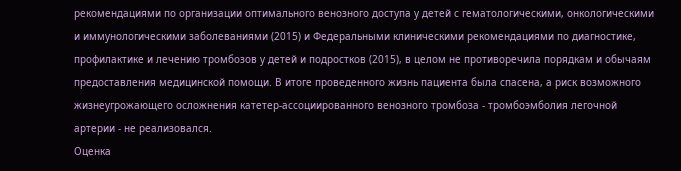рекомендациями по организации оптимального венозного доступа у детей с гематологическими, онкологическими и иммунологическими заболеваниями (2015) и Федеральными клиническими рекомендациями по диагностике, профилактике и лечению тромбозов у детей и подростков (2015), в целом не противоречила порядкам и обычаям предоставления медицинской помощи. В итоге проведенного жизнь пациента была спасена, а риск возможного жизнеугрожающего осложнения катетер-ассоциированного венозного тромбоза - тромбоэмболия легочной артерии - не реализовался.
Оценка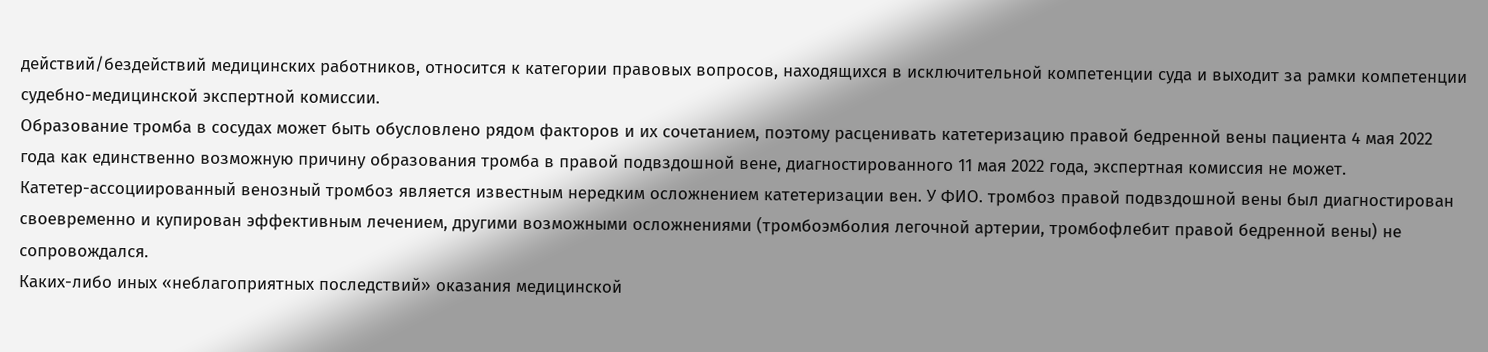действий/бездействий медицинских работников, относится к категории правовых вопросов, находящихся в исключительной компетенции суда и выходит за рамки компетенции судебно-медицинской экспертной комиссии.
Образование тромба в сосудах может быть обусловлено рядом факторов и их сочетанием, поэтому расценивать катетеризацию правой бедренной вены пациента 4 мая 2022 года как единственно возможную причину образования тромба в правой подвздошной вене, диагностированного 11 мая 2022 года, экспертная комиссия не может.
Катетер-ассоциированный венозный тромбоз является известным нередким осложнением катетеризации вен. У ФИО. тромбоз правой подвздошной вены был диагностирован своевременно и купирован эффективным лечением, другими возможными осложнениями (тромбоэмболия легочной артерии, тромбофлебит правой бедренной вены) не сопровождался.
Какиx-либо иных «неблагоприятных последствий» оказания медицинской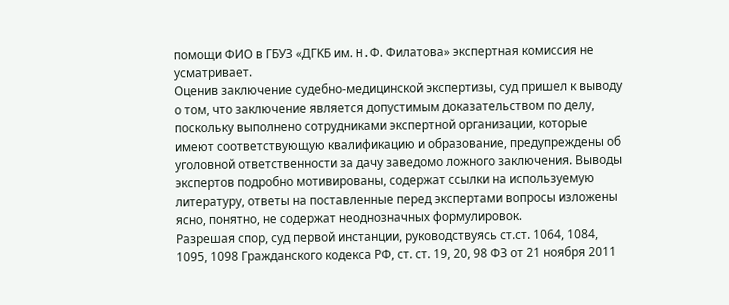помощи ФИО в ГБУЗ «ДГKБ им. H.Ф. Филатова» экспертная комиссия не усматривает.
Оценив заключение судебно-медицинской экспертизы, суд пришел к выводу о том, что заключение является допустимым доказательством по делу, поскольку выполнено сотрудниками экспертной организации, которые имеют соответствующую квалификацию и образование, предупреждены об уголовной ответственности за дачу заведомо ложного заключения. Выводы экспертов подробно мотивированы, содержат ссылки на используемую литературу, ответы на поставленные перед экспертами вопросы изложены ясно, понятно, не содержат неоднозначных формулировок.
Разрешая спор, суд первой инстанции, руководствуясь ст.ст. 1064, 1084, 1095, 1098 Гражданского кодекса РФ, ст. ст. 19, 20, 98 ФЗ от 21 ноября 2011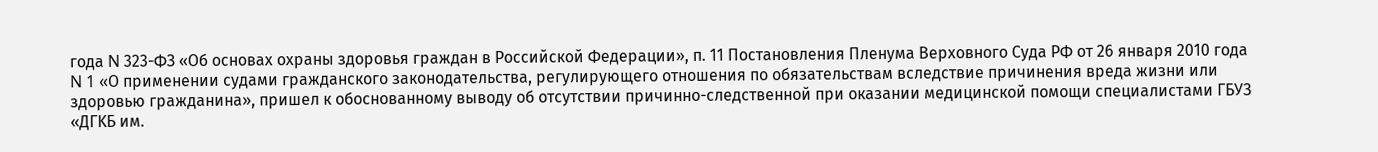года N 323-ФЗ «Об основах охраны здоровья граждан в Российской Федерации», п. 11 Постановления Пленума Верховного Суда РФ от 26 января 2010 года N 1 «О применении судами гражданского законодательства, регулирующего отношения по обязательствам вследствие причинения вреда жизни или здоровью гражданина», пришел к обоснованному выводу об отсутствии причинно-следственной при оказании медицинской помощи специалистами ГБУЗ «ДГKБ им.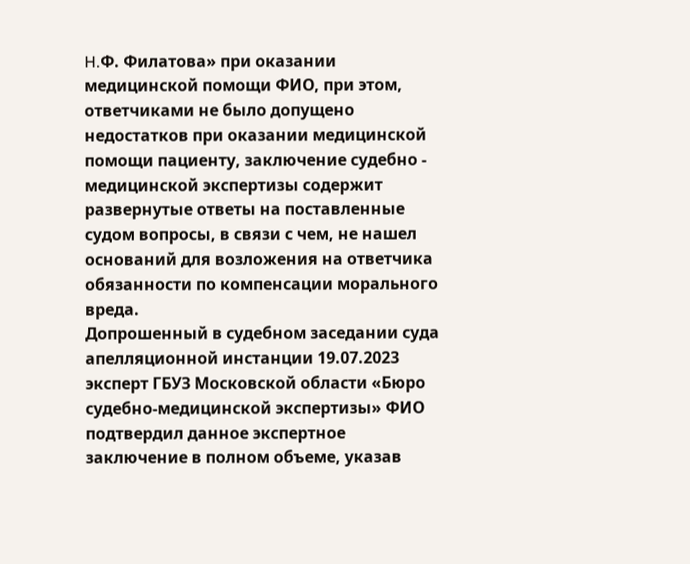H.Ф. Филатова» при оказании медицинской помощи ФИО, при этом, ответчиками не было допущено недостатков при оказании медицинской помощи пациенту, заключение судебно - медицинской экспертизы содержит развернутые ответы на поставленные судом вопросы, в связи с чем, не нашел оснований для возложения на ответчика обязанности по компенсации морального вреда.
Допрошенный в судебном заседании суда апелляционной инстанции 19.07.2023 эксперт ГБУЗ Московской области «Бюро судебно-медицинской экспертизы» ФИО подтвердил данное экспертное заключение в полном объеме, указав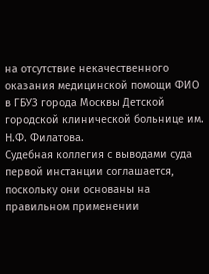на отсутствие некачественного оказания медицинской помощи ФИО в ГБУЗ города Москвы Детской городской клинической больнице им. Н.Ф. Филатова.
Судебная коллегия с выводами суда первой инстанции соглашается, поскольку они основаны на правильном применении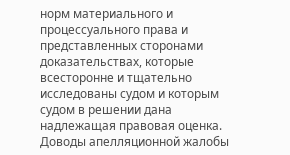норм материального и процессуального права и представленных сторонами доказательствах, которые всесторонне и тщательно исследованы судом и которым судом в решении дана надлежащая правовая оценка.
Доводы апелляционной жалобы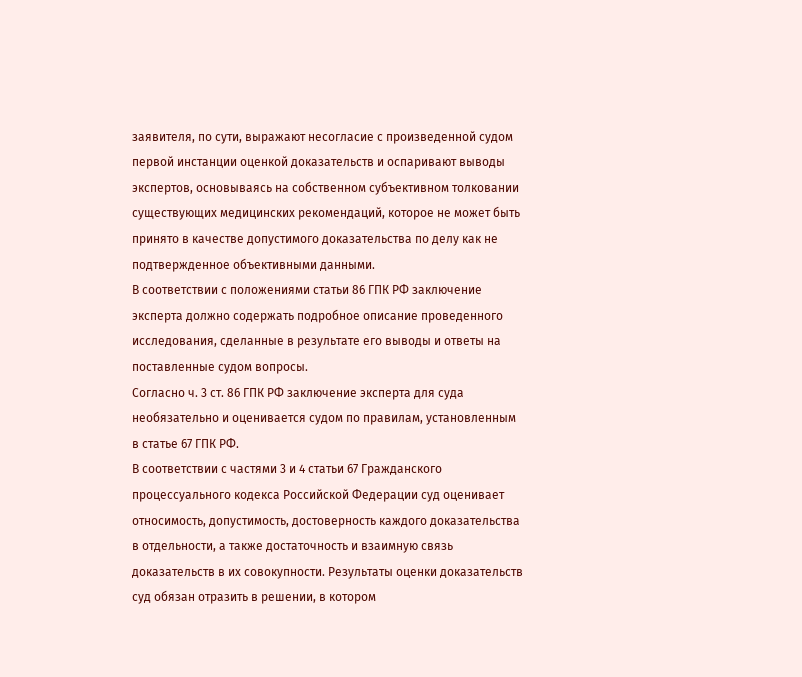заявителя, по сути, выражают несогласие с произведенной судом первой инстанции оценкой доказательств и оспаривают выводы экспертов, основываясь на собственном субъективном толковании существующих медицинских рекомендаций, которое не может быть принято в качестве допустимого доказательства по делу как не подтвержденное объективными данными.
В соответствии с положениями статьи 86 ГПК РФ заключение эксперта должно содержать подробное описание проведенного исследования, сделанные в результате его выводы и ответы на поставленные судом вопросы.
Согласно ч. 3 ст. 86 ГПК РФ заключение эксперта для суда необязательно и оценивается судом по правилам, установленным в статье 67 ГПК РФ.
В соответствии с частями 3 и 4 статьи 67 Гражданского процессуального кодекса Российской Федерации суд оценивает относимость, допустимость, достоверность каждого доказательства в отдельности, а также достаточность и взаимную связь доказательств в их совокупности. Результаты оценки доказательств суд обязан отразить в решении, в котором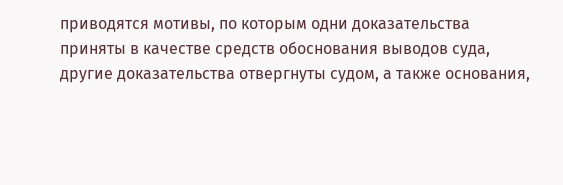приводятся мотивы, по которым одни доказательства приняты в качестве средств обоснования выводов суда, другие доказательства отвергнуты судом, а также основания,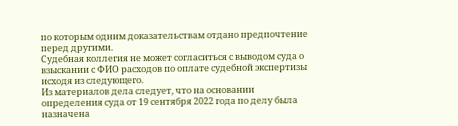по которым одним доказательствам отдано предпочтение перед другими.
Судебная коллегия не может согласиться с выводом суда о взыскании с ФИО расходов по оплате судебной экспертизы исходя из следующего.
Из материалов дела следует, что на основании определения суда от 19 сентября 2022 года по делу была назначена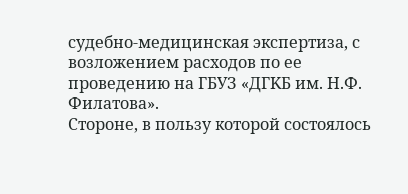судебно-медицинская экспертиза, с возложением расходов по ее проведению на ГБУЗ «ДГKБ им. H.Ф. Филатова».
Стороне, в пользу которой состоялось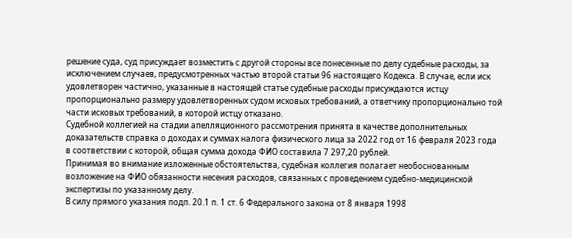решение суда, суд присуждает возместить с другой стороны все понесенные по делу судебные расходы, за исключением случаев, предусмотренных частью второй статьи 96 настоящего Кодекса. В случае, если иск удовлетворен частично, указанные в настоящей статье судебные расходы присуждаются истцу пропорционально размеру удовлетворенных судом исковых требований, а ответчику пропорционально той части исковых требований, в которой истцу отказано.
Судебной коллегией на стадии апелляционного рассмотрения принята в качестве дополнительных доказательств справка о доходах и суммах налога физического лица за 2022 год от 16 февраля 2023 года в соответствии с которой, общая сумма дохода ФИО составила 7 297,20 рублей.
Принимая во внимание изложенные обстоятельства, судебная коллегия полагает необоснованным возложение на ФИО обязанности несения расходов, связанных с проведением судебно-медицинской экспертизы по указанному делу.
В силу прямого указания подп. 20.1 п. 1 ст. 6 Федерального закона от 8 января 1998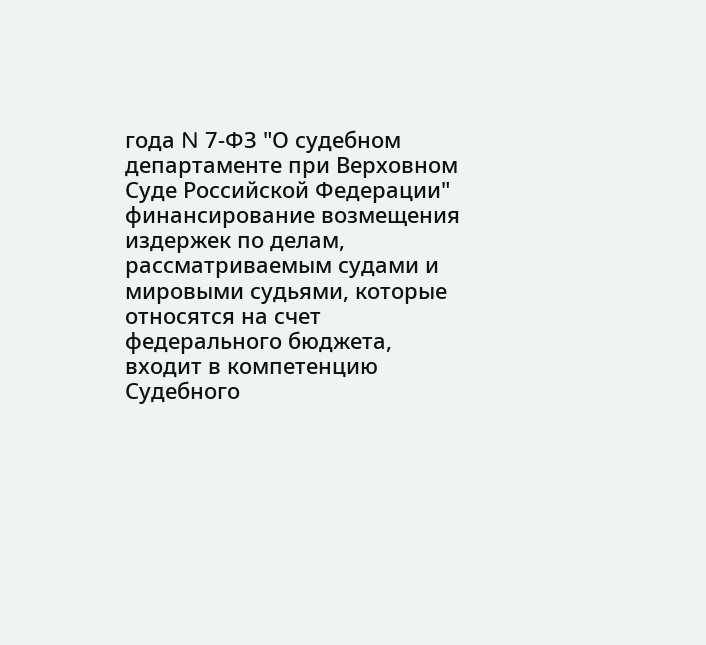года N 7-ФЗ "О судебном департаменте при Верховном Суде Российской Федерации" финансирование возмещения издержек по делам, рассматриваемым судами и мировыми судьями, которые относятся на счет федерального бюджета, входит в компетенцию Судебного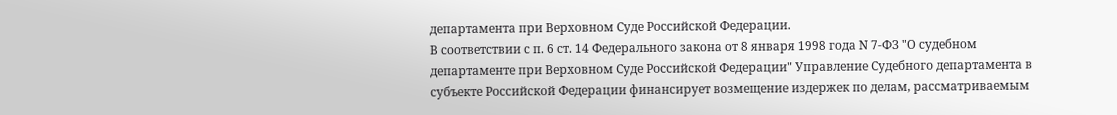департамента при Верховном Суде Российской Федерации.
В соответствии с п. 6 ст. 14 Федерального закона от 8 января 1998 года N 7-ФЗ "О судебном департаменте при Верховном Суде Российской Федерации" Управление Судебного департамента в субъекте Российской Федерации финансирует возмещение издержек по делам, рассматриваемым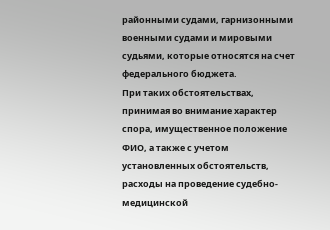районными судами, гарнизонными военными судами и мировыми судьями, которые относятся на счет федерального бюджета.
При таких обстоятельствах, принимая во внимание характер спора, имущественное положение ФИО, а также с учетом установленных обстоятельств, расходы на проведение судебно-медицинской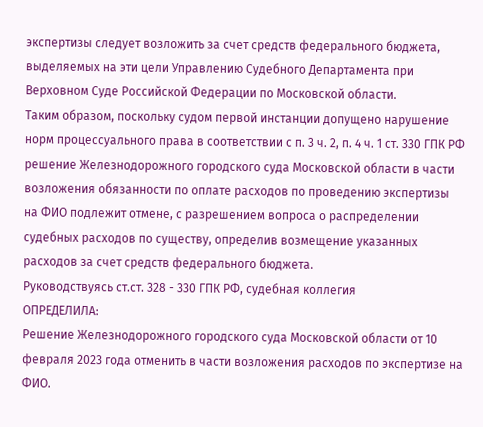экспертизы следует возложить за счет средств федерального бюджета, выделяемых на эти цели Управлению Судебного Департамента при Верховном Суде Российской Федерации по Московской области.
Таким образом, поскольку судом первой инстанции допущено нарушение норм процессуального права в соответствии с п. 3 ч. 2, п. 4 ч. 1 ст. 330 ГПК РФ решение Железнодорожного городского суда Московской области в части возложения обязанности по оплате расходов по проведению экспертизы на ФИО подлежит отмене, с разрешением вопроса о распределении судебных расходов по существу, определив возмещение указанных расходов за счет средств федерального бюджета.
Руководствуясь ст.ст. 328 - 330 ГПК РФ, судебная коллегия
ОПРЕДЕЛИЛА:
Решение Железнодорожного городского суда Московской области от 10 февраля 2023 года отменить в части возложения расходов по экспертизе на ФИО.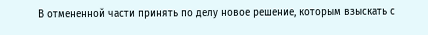В отмененной части принять по делу новое решение, которым взыскать с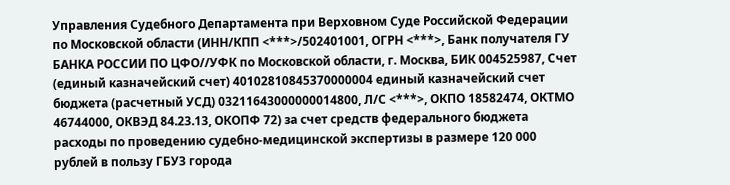Управления Судебного Департамента при Верховном Суде Российской Федерации по Московской области (ИНН/КПП <***>/502401001, ОГРН <***>, Банк получателя ГУ БАНКА РОССИИ ПО ЦФО//УФК по Московской области, г. Москва, БИК 004525987, Счет (единый казначейский счет) 40102810845370000004 единый казначейский счет бюджета (расчетный УСД) 03211643000000014800, Л/С <***>, ОКПО 18582474, ОКТМО 46744000, ОКВЭД 84.23.13, ОКОПФ 72) за счет средств федерального бюджета расходы по проведению судебно-медицинской экспертизы в размере 120 000 рублей в пользу ГБУЗ города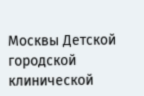Москвы Детской городской клинической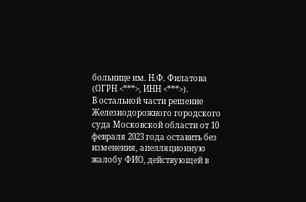больнице им. Н.Ф. Филатова (ОГРН <***>, ИНН <***>).
В остальной части решение Железнодорожного городского суда Московской области от 10 февраля 2023 года оставить без изменения, апелляционную жалобу ФИО, действующей в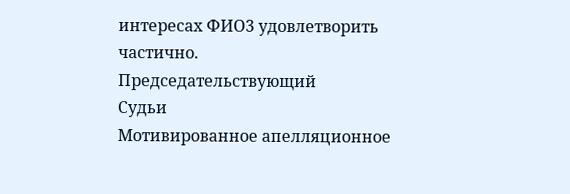интересах ФИО3 удовлетворить частично.
Председательствующий
Судьи
Мотивированное апелляционное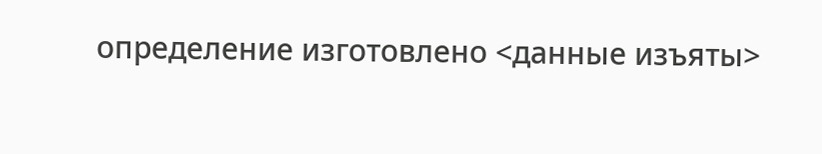определение изготовлено <данные изъяты>